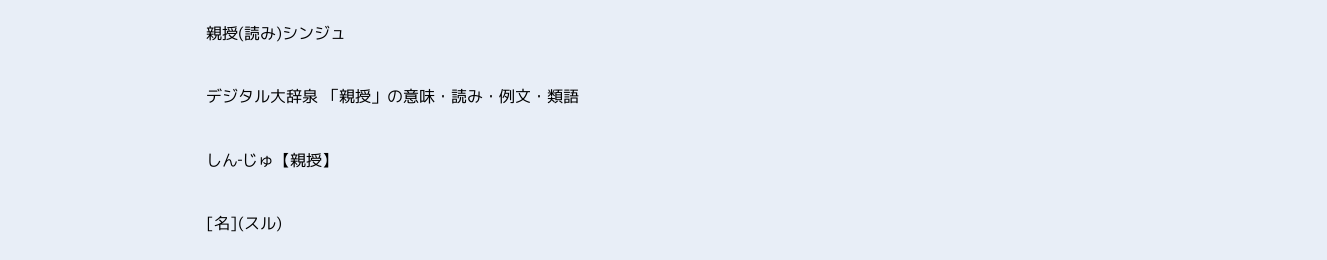親授(読み)シンジュ

デジタル大辞泉 「親授」の意味・読み・例文・類語

しん‐じゅ【親授】

[名](スル)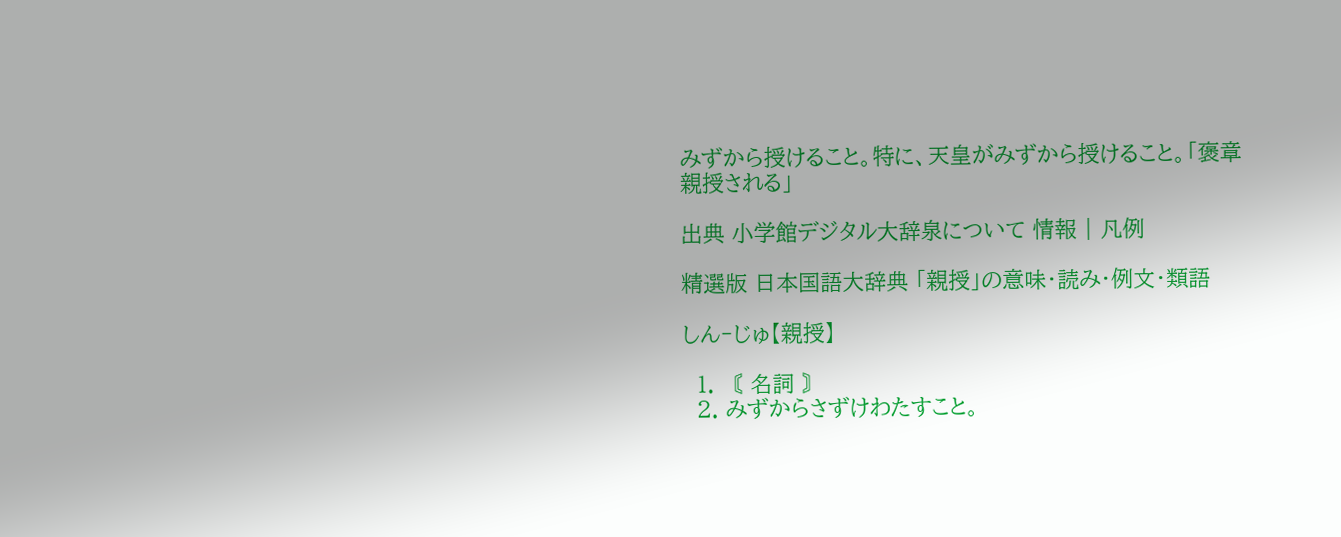みずから授けること。特に、天皇がみずから授けること。「褒章親授される」

出典 小学館デジタル大辞泉について 情報 | 凡例

精選版 日本国語大辞典 「親授」の意味・読み・例文・類語

しん‐じゅ【親授】

  1. 〘 名詞 〙
  2. みずからさずけわたすこと。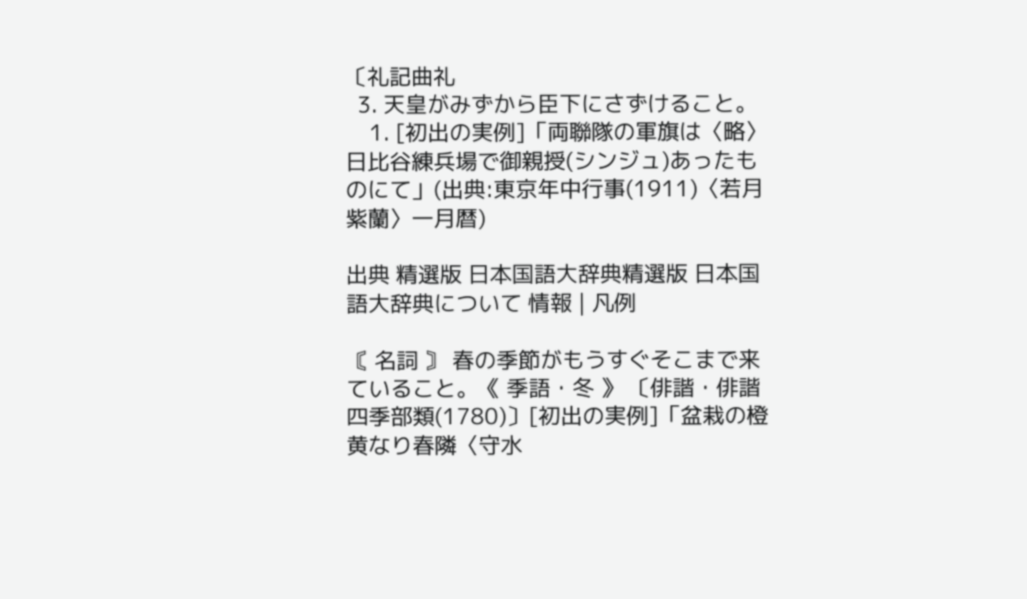〔礼記曲礼
  3. 天皇がみずから臣下にさずけること。
    1. [初出の実例]「両聯隊の軍旗は〈略〉日比谷練兵場で御親授(シンジュ)あったものにて」(出典:東京年中行事(1911)〈若月紫蘭〉一月暦)

出典 精選版 日本国語大辞典精選版 日本国語大辞典について 情報 | 凡例

〘 名詞 〙 春の季節がもうすぐそこまで来ていること。《 季語・冬 》 〔俳諧・俳諧四季部類(1780)〕[初出の実例]「盆栽の橙黄なり春隣〈守水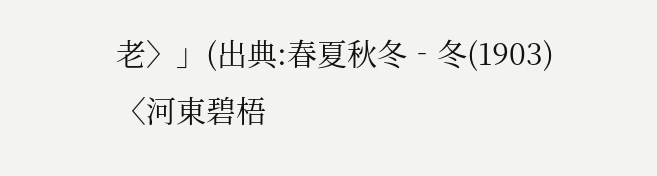老〉」(出典:春夏秋冬‐冬(1903)〈河東碧梧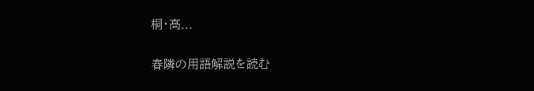桐・高...

春隣の用語解説を読む